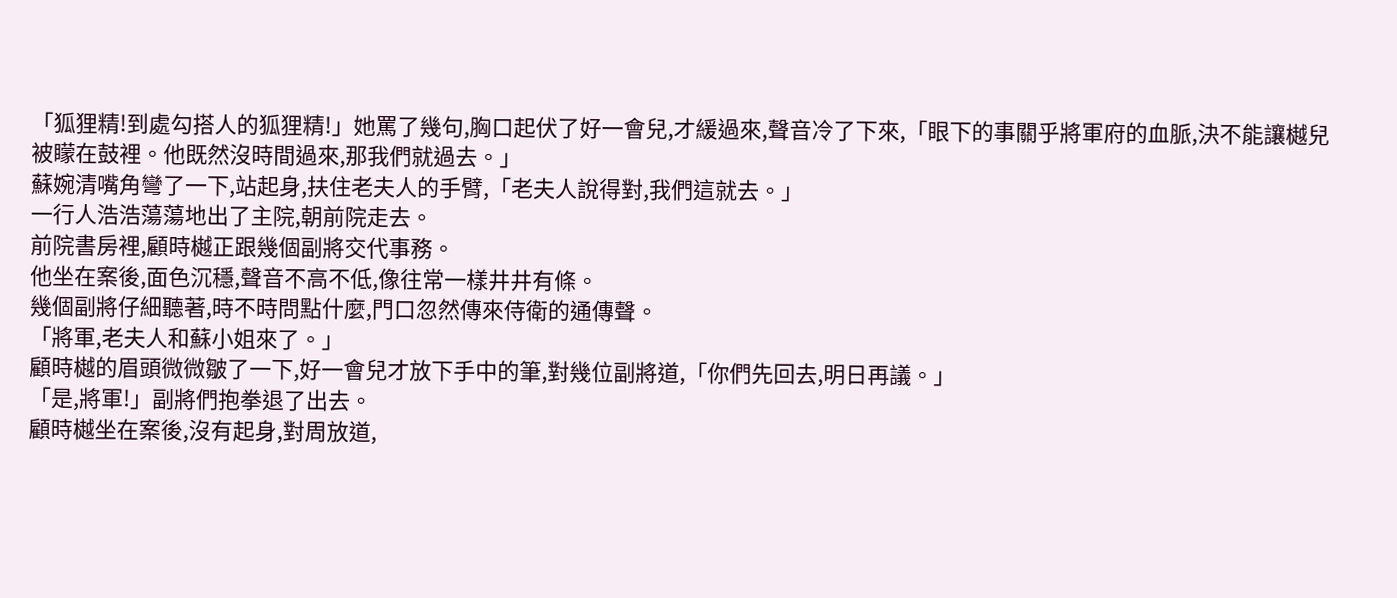「狐狸精!到處勾搭人的狐狸精!」她罵了幾句,胸口起伏了好一會兒,才緩過來,聲音冷了下來,「眼下的事關乎將軍府的血脈,決不能讓樾兒被矇在鼓裡。他既然沒時間過來,那我們就過去。」
蘇婉清嘴角彎了一下,站起身,扶住老夫人的手臂,「老夫人說得對,我們這就去。」
一行人浩浩蕩蕩地出了主院,朝前院走去。
前院書房裡,顧時樾正跟幾個副將交代事務。
他坐在案後,面色沉穩,聲音不高不低,像往常一樣井井有條。
幾個副將仔細聽著,時不時問點什麼,門口忽然傳來侍衛的通傳聲。
「將軍,老夫人和蘇小姐來了。」
顧時樾的眉頭微微皺了一下,好一會兒才放下手中的筆,對幾位副將道,「你們先回去,明日再議。」
「是,將軍!」副將們抱拳退了出去。
顧時樾坐在案後,沒有起身,對周放道,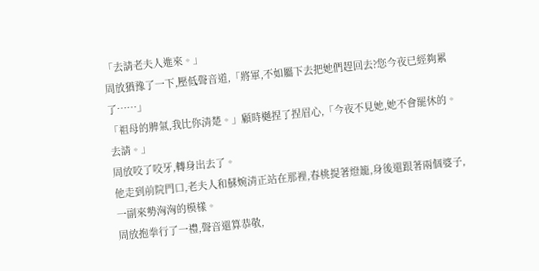「去請老夫人進來。」
周放猶豫了一下,壓低聲音道,「將軍,不如屬下去把她們趕回去?您今夜已經夠累了……」
「祖母的脾氣,我比你清楚。」顧時樾捏了捏眉心,「今夜不見她,她不會罷休的。去請。」
周放咬了咬牙,轉身出去了。
他走到前院門口,老夫人和蘇婉清正站在那裡,春桃提著燈籠,身後還跟著兩個婆子,一副來勢洶洶的模樣。
周放抱拳行了一禮,聲音還算恭敬,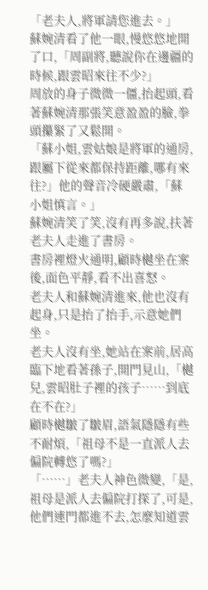「老夫人,將軍請您進去。」
蘇婉清看了他一眼,慢悠悠地開了口,「周副將,聽說你在邊疆的時候,跟雲昭來往不少?」
周放的身子微微一僵,抬起頭,看著蘇婉清那張笑意盈盈的臉,拳頭攥緊了又鬆開。
「蘇小姐,雲姑娘是將軍的通房,跟屬下從來都保持距離,哪有來往?」他的聲音冷硬嚴肅,「蘇小姐慎言。」
蘇婉清笑了笑,沒有再多說,扶著老夫人走進了書房。
書房裡燈火通明,顧時樾坐在案後,面色平靜,看不出喜怒。
老夫人和蘇婉清進來,他也沒有起身,只是抬了抬手,示意她們坐。
老夫人沒有坐,她站在案前,居高臨下地看著孫子,開門見山,「樾兒,雲昭肚子裡的孩子……到底在不在?」
顧時樾皺了皺眉,語氣隱隱有些不耐煩,「祖母不是一直派人去偏院轉悠了嗎?」
「……」老夫人神色微變,「是,祖母是派人去偏院打探了,可是,他們連門都進不去,怎麼知道雲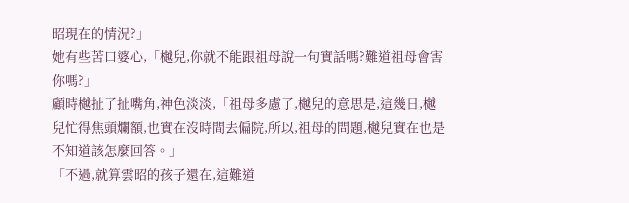昭現在的情況?」
她有些苦口婆心,「樾兒,你就不能跟祖母說一句實話嗎?難道祖母會害你嗎?」
顧時樾扯了扯嘴角,神色淡淡,「祖母多慮了,樾兒的意思是,這幾日,樾兒忙得焦頭爛額,也實在沒時間去偏院,所以,祖母的問題,樾兒實在也是不知道該怎麼回答。」
「不過,就算雲昭的孩子還在,這難道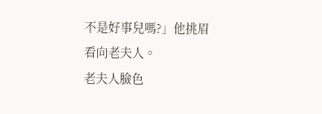不是好事兒嗎?」他挑眉看向老夫人。
老夫人臉色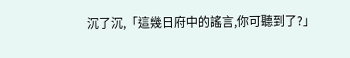沉了沉,「這幾日府中的謠言,你可聽到了?」